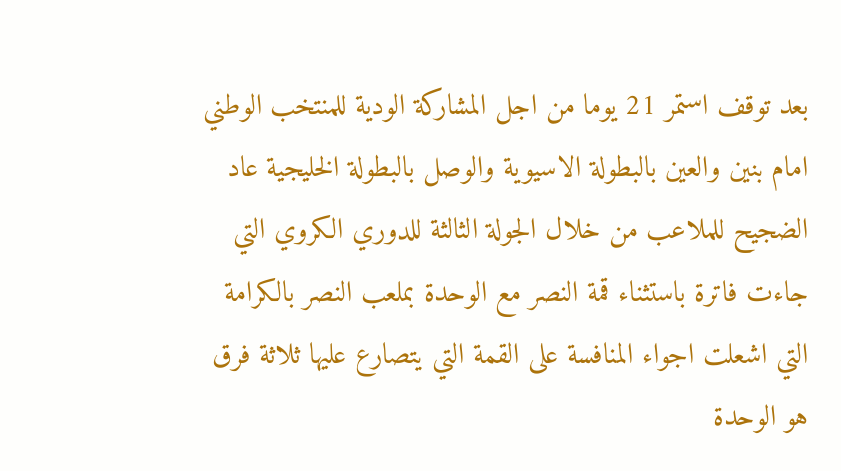بعد توقف استمر 21 يوما من اجل المشاركة الودية للمنتخب الوطني امام بنين والعين بالبطولة الاسيوية والوصل بالبطولة الخليجية عاد الضجيح للملاعب من خلال الجولة الثالثة للدوري الكروي التي جاءت فاترة باستثناء قمة النصر مع الوحدة بملعب النصر بالكرامة التي اشعلت اجواء المنافسة على القمة التي يتصارع عليها ثلاثة فرق هو الوحدة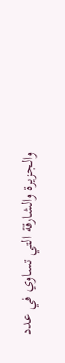والجزيرة والشارقة التي تساوي في عدد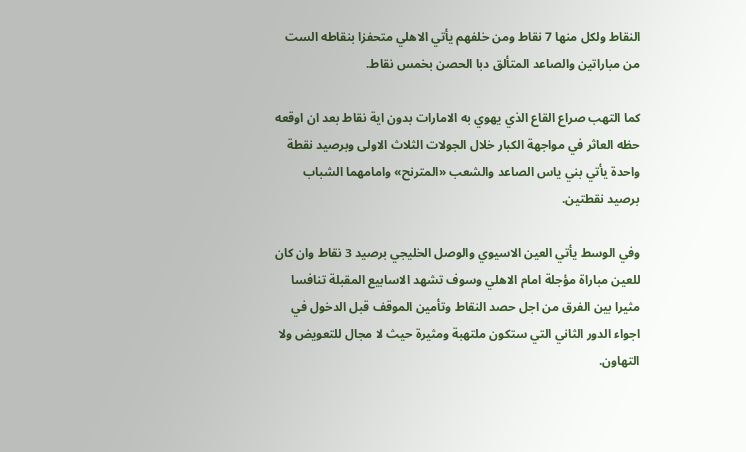النقاط ولكل منها 7 نقاط ومن خلفهم يأتي الاهلي متحفزا بنقاطه الست من مباراتين والصاعد المتألق دبا الحصن بخمس نقاط.

كما التهب صراع القاع الذي يهوي به الامارات بدون اية نقاط بعد ان اوقعه حظه العاثر في مواجهة الكبار خلال الجولات الثلاث الاولى وبرصيد نقطة واحدة يأتي بني ياس الصاعد والشعب «المترنح» وامامهما الشباب برصيد نقطتين.

وفي الوسط يأتي العين الاسيوي والوصل الخليجي برصيد 3 نقاط وان كان للعين مباراة مؤجلة امام الاهلي وسوف تشهد الاسابيع المقبلة تنافسا مثيرا بين الفرق من اجل حصد النقاط وتأمين الموقف قبل الدخول في اجواء الدور الثاني التي ستكون ملتهبة ومثيرة حيث لا مجال للتعويض ولا التهاون.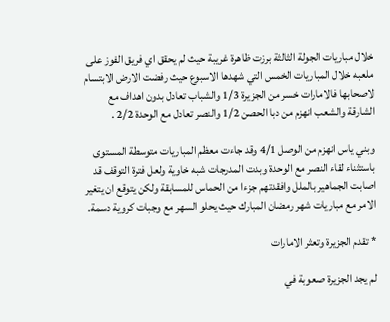خلال مباريات الجولة الثالثة برزت ظاهرة غريبة حيث لم يحقق اي فريق الفوز على ملعبه خلال المباريات الخمس التي شهدها الاسبوع حيث رفضت الارض الابتسام لاصحابها فالامارات خسر من الجزيرة 1/3 والشباب تعادل بدون اهداف مع الشارقة والشعب انهزم من دبا الحصن 1/2 والنصر تعادل مع الوحدة 2/2 .

وبني ياس انهزم من الوصل 4/1 وقد جاءت معظم المباريات متوسطة المستوى باستثناء لقاء النصر مع الوحدة وبدت المدرجات شبه خاوية ولعل فترة التوقف قد اصابت الجماهير بالملل وافقدتهم جزءا من الحماس للمسابقة ولكن يتوقع ان يتغير الامر مع مباريات شهر رمضان المبارك حيث يحلو السهر مع وجبات كروية دسمة.

* تقدم الجزيرة وتعثر الامارات

لم يجد الجزيرة صعوبة في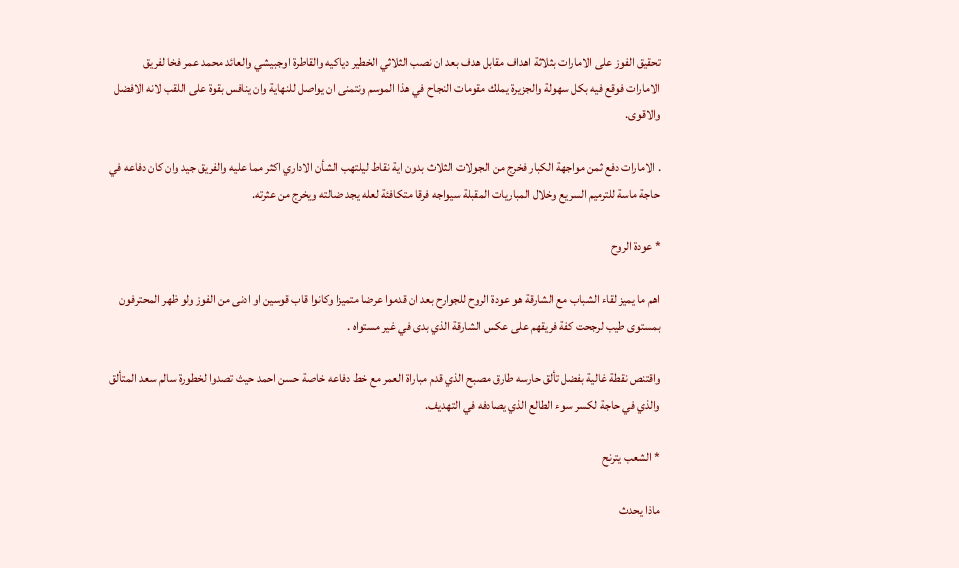تحقيق الفوز على الامارات بثلاثة اهداف مقابل هدف بعد ان نصب الثلاثي الخطير دياكيه والقاطرة اوجبيشي والعائد محمد عمر فخا لفريق الامارات فوقع فيه بكل سهولة والجزيرة يملك مقومات النجاح في هذا الموسم ونتمنى ان يواصل للنهاية وان ينافس بقوة على اللقب لانه الافضل والاقوى.

. الامارات دفع ثمن مواجهة الكبار فخرج من الجولات الثلاث بدون اية نقاط ليلتهب الشأن الاداري اكثر مما عليه والفريق جيد وان كان دفاعه في حاجة ماسة للترميم السريع وخلال المباريات المقبلة سيواجه فرقا متكافئة لعله يجد ضالته ويخرج من عثرته.

* عودة الروح

اهم ما يميز لقاء الشباب مع الشارقة هو عودة الروح للجوارح بعد ان قدموا عرضا متميزا وكانوا قاب قوسين او ادنى من الفوز ولو ظهر المحترفون بمستوى طيب لرجحت كفة فريقهم على عكس الشارقة الذي بدى في غير مستواه .

واقتنص نقطة غالية بفضل تألق حارسه طارق مصبح الذي قدم مباراة العمر مع خط دفاعه خاصة حسن احمد حيث تصدوا لخطورة سالم سعد المتألق والذي في حاجة لكسر سوء الطالع الذي يصادفه في التهديف.

* الشعب يترنح

ماذا يحدث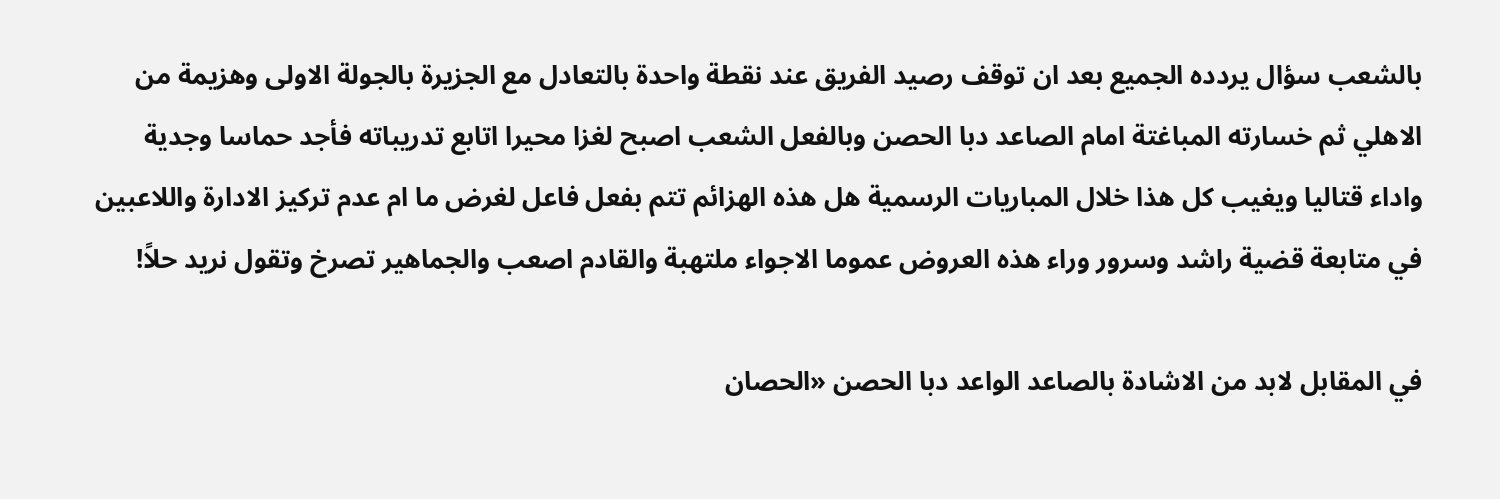بالشعب سؤال يردده الجميع بعد ان توقف رصيد الفريق عند نقطة واحدة بالتعادل مع الجزيرة بالجولة الاولى وهزيمة من الاهلي ثم خسارته المباغتة امام الصاعد دبا الحصن وبالفعل الشعب اصبح لغزا محيرا اتابع تدريباته فأجد حماسا وجدية واداء قتاليا ويغيب كل هذا خلال المباريات الرسمية هل هذه الهزائم تتم بفعل فاعل لغرض ما ام عدم تركيز الادارة واللاعبين في متابعة قضية راشد وسرور وراء هذه العروض عموما الاجواء ملتهبة والقادم اصعب والجماهير تصرخ وتقول نريد حلاً!

في المقابل لابد من الاشادة بالصاعد الواعد دبا الحصن «الحصان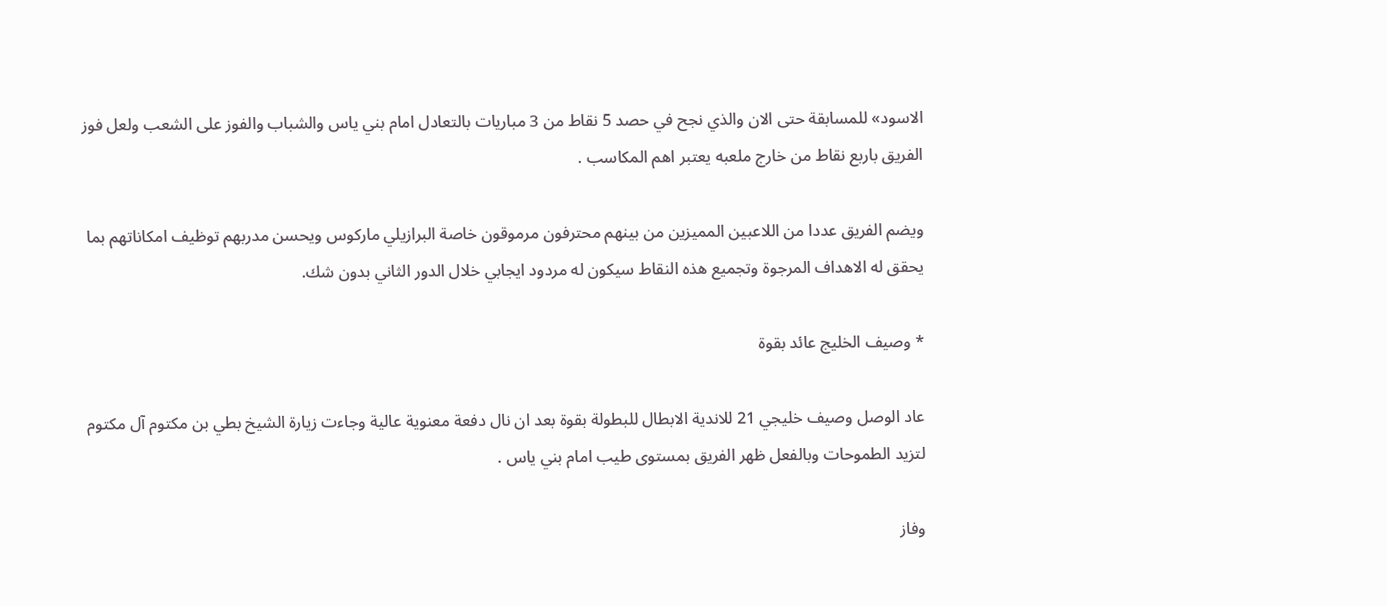الاسود» للمسابقة حتى الان والذي نجح في حصد 5 نقاط من 3 مباريات بالتعادل امام بني ياس والشباب والفوز على الشعب ولعل فوز الفريق باربع نقاط من خارج ملعبه يعتبر اهم المكاسب .

ويضم الفريق عددا من اللاعبين المميزين من بينهم محترفون مرموقون خاصة البرازيلي ماركوس ويحسن مدربهم توظيف امكاناتهم بما يحقق له الاهداف المرجوة وتجميع هذه النقاط سيكون له مردود ايجابي خلال الدور الثاني بدون شك.

* وصيف الخليج عائد بقوة

عاد الوصل وصيف خليجي 21 للاندية الابطال للبطولة بقوة بعد ان نال دفعة معنوية عالية وجاءت زيارة الشيخ بطي بن مكتوم آل مكتوم لتزيد الطموحات وبالفعل ظهر الفريق بمستوى طيب امام بني ياس .

وفاز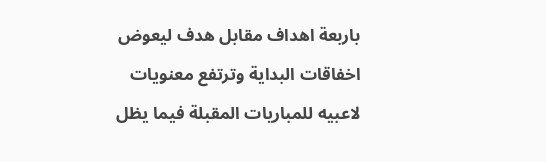باربعة اهداف مقابل هدف ليعوض اخفاقات البداية وترتفع معنويات لاعبيه للمباريات المقبلة فيما يظل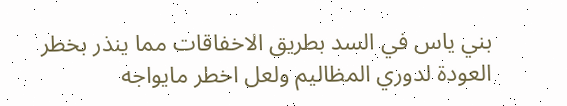بني ياس في السد بطريق الاخفاقات مما ينذر بخطر العودة لدوري المظاليم ولعل اخطر مايواجه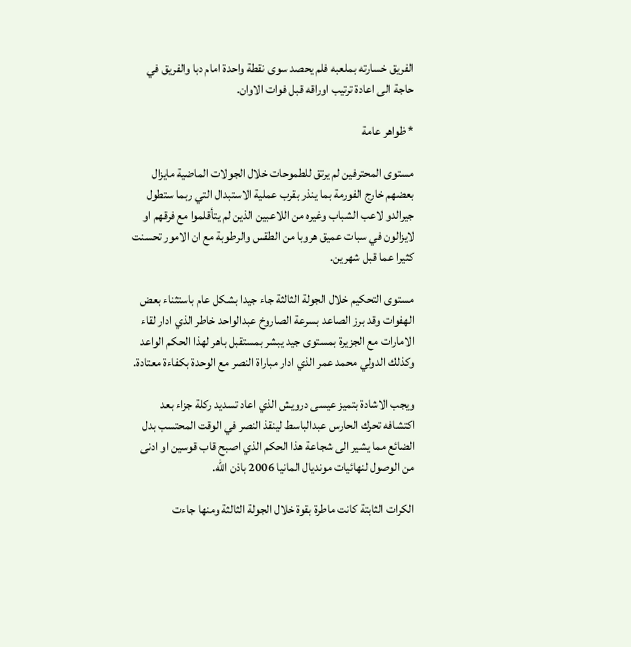الفريق خسارته بملعبه فلم يحصد سوى نقطة واحدة امام دبا والفريق في حاجة الى اعادة ترتيب اوراقه قبل فوات الاوان.

* ظواهر عامة

مستوى المحترفين لم يرتق للطموحات خلال الجولات الماضية مايزال بعضهم خارج الفورمة بما ينذر بقرب عملية الاستبدال التي ربما ستطول جيرالدو لاعب الشباب وغيره من اللاعبين الذين لم يتأقلموا مع فرقهم او لايزالون في سبات عميق هروبا من الطقس والرطوبة مع ان الامور تحسنت كثيرا عما قبل شهرين.

مستوى التحكيم خلال الجولة الثالثة جاء جيدا بشكل عام باستثناء بعض الهفوات وقد برز الصاعد بسرعة الصاروخ عبدالواحد خاطر الذي ادار لقاء الامارات مع الجزيرة بمستوى جيد يبشر بمستقبل باهر لهذا الحكم الواعد وكذلك الدولي محمد عمر الذي ادار مباراة النصر مع الوحدة بكفاءة معتادة.

ويجب الاشادة بتميز عيسى درويش الذي اعاد تسديد ركلة جزاء بعد اكتشافه تحرك الحارس عبدالباسط لينقذ النصر في الوقت المحتسب بدل الضائع مما يشير الى شجاعة هذا الحكم الذي اصبح قاب قوسين او ادنى من الوصول لنهائيات مونديال المانيا 2006 باذن الله.

الكرات الثابتة كانت ماطرة بقوة خلال الجولة الثالثة ومنها جاءت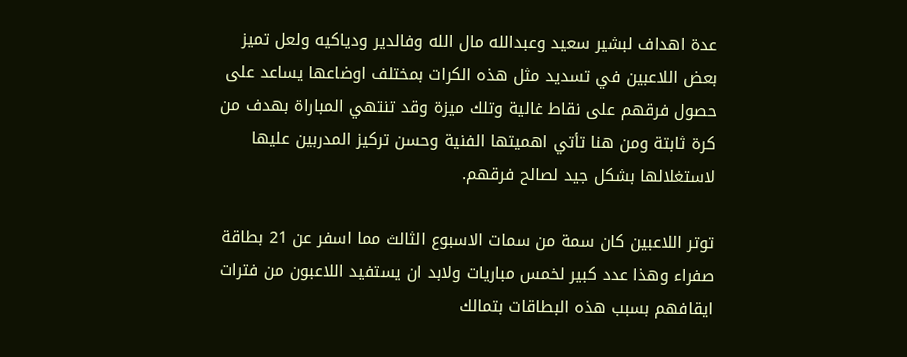عدة اهداف لبشير سعيد وعبدالله مال الله وفالدير ودياكيه ولعل تميز بعض اللاعبين في تسديد مثل هذه الكرات بمختلف اوضاعها يساعد على حصول فرقهم على نقاط غالية وتلك ميزة وقد تنتهي المباراة بهدف من كرة ثابتة ومن هنا تأتي اهميتها الفنية وحسن تركيز المدربين عليها لاستغلالها بشكل جيد لصالح فرقهم.

توتر اللاعبين كان سمة من سمات الاسبوع الثالث مما اسفر عن 21 بطاقة صفراء وهذا عدد كبير لخمس مباريات ولابد ان يستفيد اللاعبون من فترات ايقافهم بسبب هذه البطاقات بتمالك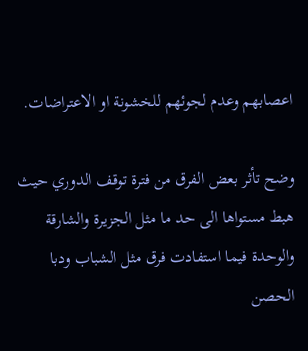اعصابهم وعدم لجوئهم للخشونة او الاعتراضات.

وضح تأثر بعض الفرق من فترة توقف الدوري حيث هبط مستواها الى حد ما مثل الجزيرة والشارقة والوحدة فيما استفادت فرق مثل الشباب ودبا الحصن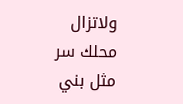ولاتزال محلك سر مثل بني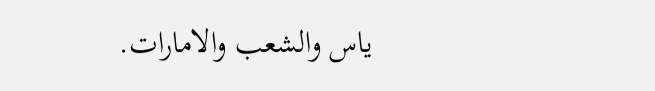ياس والشعب والامارات.